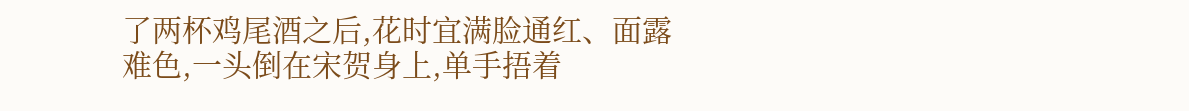了两杯鸡尾酒之后,花时宜满脸通红、面露难色,一头倒在宋贺身上,单手捂着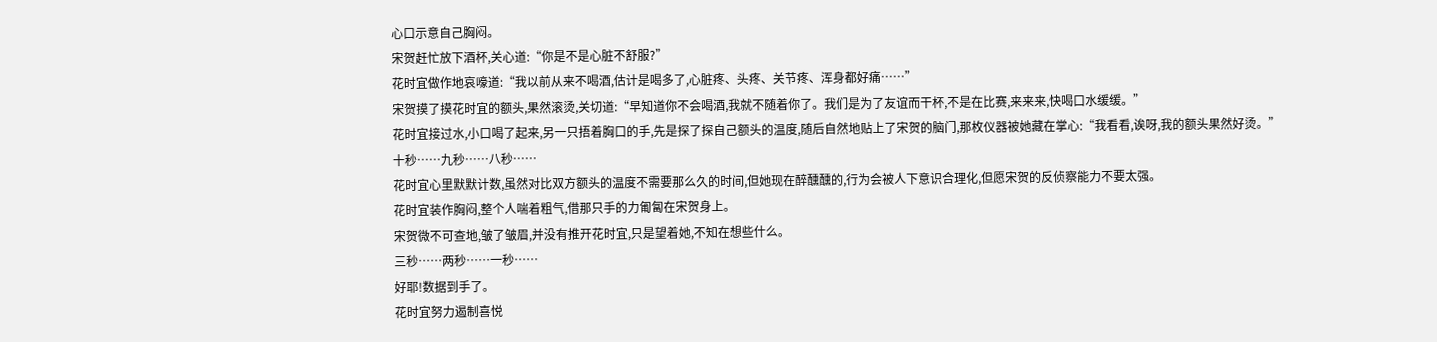心口示意自己胸闷。
宋贺赶忙放下酒杯,关心道:“你是不是心脏不舒服?”
花时宜做作地哀嚎道:“我以前从来不喝酒,估计是喝多了,心脏疼、头疼、关节疼、浑身都好痛……”
宋贺摸了摸花时宜的额头,果然滚烫,关切道:“早知道你不会喝酒,我就不随着你了。我们是为了友谊而干杯,不是在比赛,来来来,快喝口水缓缓。”
花时宜接过水,小口喝了起来,另一只捂着胸口的手,先是探了探自己额头的温度,随后自然地贴上了宋贺的脑门,那枚仪器被她藏在掌心:“我看看,诶呀,我的额头果然好烫。”
十秒……九秒……八秒……
花时宜心里默默计数,虽然对比双方额头的温度不需要那么久的时间,但她现在醉醺醺的,行为会被人下意识合理化,但愿宋贺的反侦察能力不要太强。
花时宜装作胸闷,整个人喘着粗气,借那只手的力匍匐在宋贺身上。
宋贺微不可查地,皱了皱眉,并没有推开花时宜,只是望着她,不知在想些什么。
三秒……两秒……一秒……
好耶!数据到手了。
花时宜努力遏制喜悦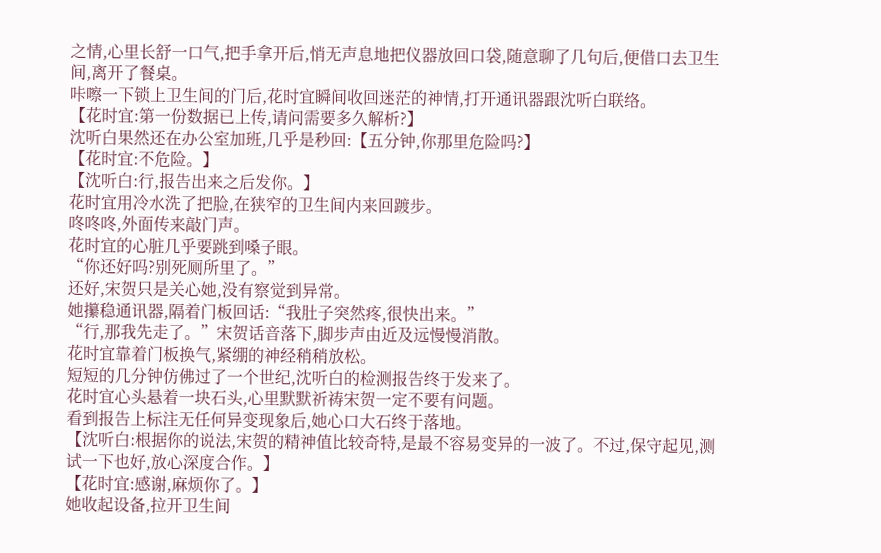之情,心里长舒一口气,把手拿开后,悄无声息地把仪器放回口袋,随意聊了几句后,便借口去卫生间,离开了餐桌。
咔嚓一下锁上卫生间的门后,花时宜瞬间收回迷茫的神情,打开通讯器跟沈听白联络。
【花时宜:第一份数据已上传,请问需要多久解析?】
沈听白果然还在办公室加班,几乎是秒回:【五分钟,你那里危险吗?】
【花时宜:不危险。】
【沈听白:行,报告出来之后发你。】
花时宜用冷水洗了把脸,在狭窄的卫生间内来回踱步。
咚咚咚,外面传来敲门声。
花时宜的心脏几乎要跳到嗓子眼。
“你还好吗?别死厕所里了。”
还好,宋贺只是关心她,没有察觉到异常。
她攥稳通讯器,隔着门板回话:“我肚子突然疼,很快出来。”
“行,那我先走了。”宋贺话音落下,脚步声由近及远慢慢消散。
花时宜靠着门板换气,紧绷的神经稍稍放松。
短短的几分钟仿佛过了一个世纪,沈听白的检测报告终于发来了。
花时宜心头悬着一块石头,心里默默祈祷宋贺一定不要有问题。
看到报告上标注无任何异变现象后,她心口大石终于落地。
【沈听白:根据你的说法,宋贺的精神值比较奇特,是最不容易变异的一波了。不过,保守起见,测试一下也好,放心深度合作。】
【花时宜:感谢,麻烦你了。】
她收起设备,拉开卫生间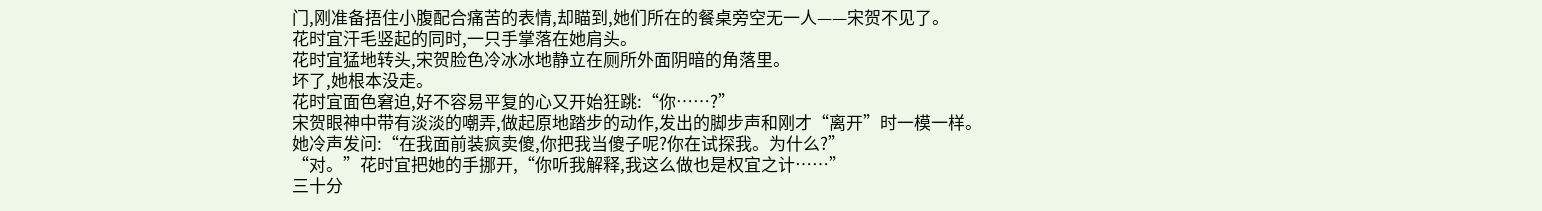门,刚准备捂住小腹配合痛苦的表情,却瞄到,她们所在的餐桌旁空无一人——宋贺不见了。
花时宜汗毛竖起的同时,一只手掌落在她肩头。
花时宜猛地转头,宋贺脸色冷冰冰地静立在厕所外面阴暗的角落里。
坏了,她根本没走。
花时宜面色窘迫,好不容易平复的心又开始狂跳:“你……?”
宋贺眼神中带有淡淡的嘲弄,做起原地踏步的动作,发出的脚步声和刚才“离开”时一模一样。
她冷声发问:“在我面前装疯卖傻,你把我当傻子呢?你在试探我。为什么?”
“对。”花时宜把她的手挪开,“你听我解释,我这么做也是权宜之计……”
三十分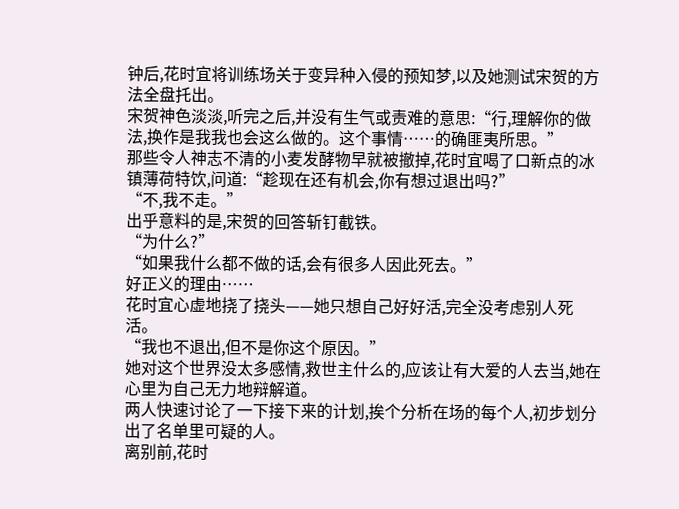钟后,花时宜将训练场关于变异种入侵的预知梦,以及她测试宋贺的方法全盘托出。
宋贺神色淡淡,听完之后,并没有生气或责难的意思:“行,理解你的做法,换作是我我也会这么做的。这个事情……的确匪夷所思。”
那些令人神志不清的小麦发酵物早就被撤掉,花时宜喝了口新点的冰镇薄荷特饮,问道:“趁现在还有机会,你有想过退出吗?”
“不,我不走。”
出乎意料的是,宋贺的回答斩钉截铁。
“为什么?”
“如果我什么都不做的话,会有很多人因此死去。”
好正义的理由……
花时宜心虚地挠了挠头——她只想自己好好活,完全没考虑别人死活。
“我也不退出,但不是你这个原因。”
她对这个世界没太多感情,救世主什么的,应该让有大爱的人去当,她在心里为自己无力地辩解道。
两人快速讨论了一下接下来的计划,挨个分析在场的每个人,初步划分出了名单里可疑的人。
离别前,花时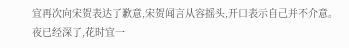宜再次向宋贺表达了歉意,宋贺闻言从容摇头,开口表示自己并不介意。
夜已经深了,花时宜一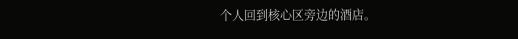个人回到核心区旁边的酒店。